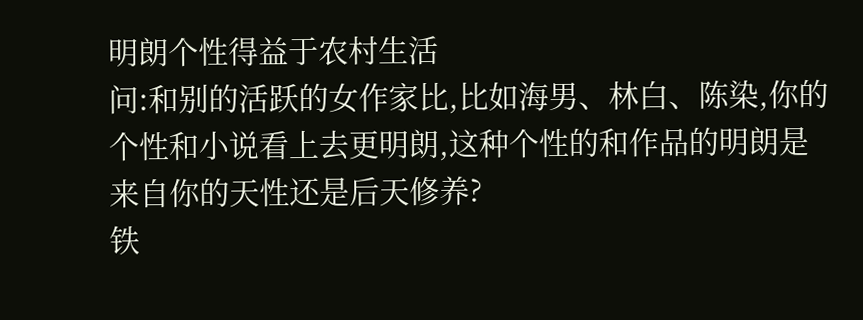明朗个性得益于农村生活
问:和别的活跃的女作家比,比如海男、林白、陈染,你的个性和小说看上去更明朗,这种个性的和作品的明朗是来自你的天性还是后天修养?
铁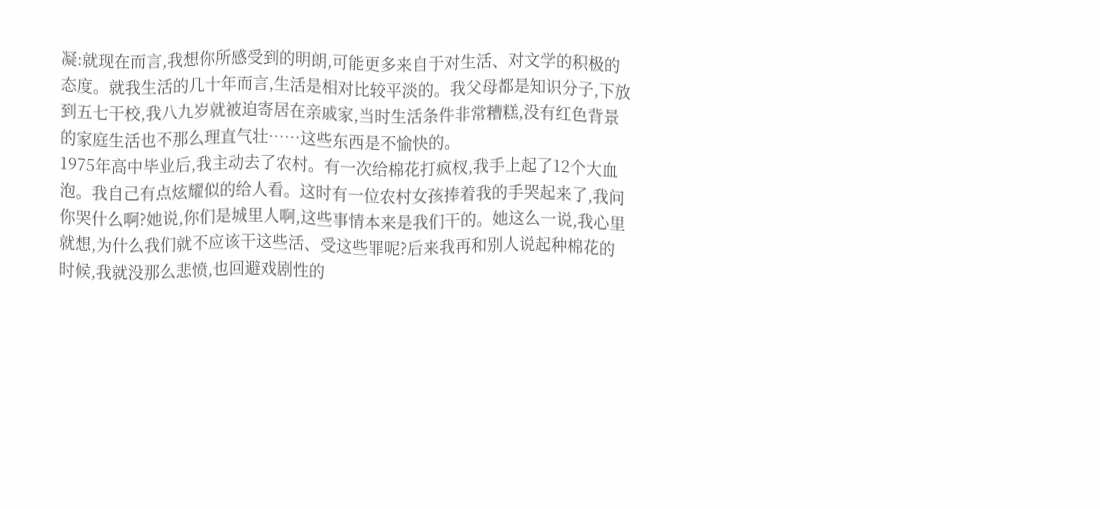凝:就现在而言,我想你所感受到的明朗,可能更多来自于对生活、对文学的积极的态度。就我生活的几十年而言,生活是相对比较平淡的。我父母都是知识分子,下放到五七干校,我八九岁就被迫寄居在亲戚家,当时生活条件非常糟糕,没有红色背景的家庭生活也不那么理直气壮……这些东西是不愉快的。
1975年高中毕业后,我主动去了农村。有一次给棉花打疯杈,我手上起了12个大血泡。我自己有点炫耀似的给人看。这时有一位农村女孩捧着我的手哭起来了,我问你哭什么啊?她说,你们是城里人啊,这些事情本来是我们干的。她这么一说,我心里就想,为什么我们就不应该干这些活、受这些罪呢?后来我再和别人说起种棉花的时候,我就没那么悲愤,也回避戏剧性的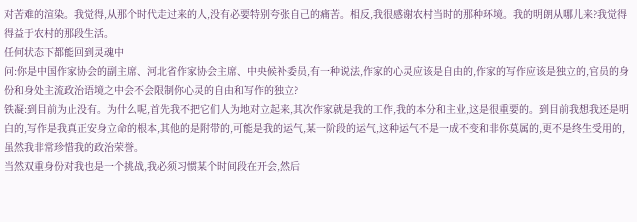对苦难的渲染。我觉得,从那个时代走过来的人,没有必要特别夸张自己的痛苦。相反,我很感谢农村当时的那种环境。我的明朗从哪儿来?我觉得得益于农村的那段生活。
任何状态下都能回到灵魂中
问:你是中国作家协会的副主席、河北省作家协会主席、中央候补委员,有一种说法,作家的心灵应该是自由的,作家的写作应该是独立的,官员的身份和身处主流政治语境之中会不会限制你心灵的自由和写作的独立?
铁凝:到目前为止没有。为什么呢,首先我不把它们人为地对立起来,其次作家就是我的工作,我的本分和主业,这是很重要的。到目前我想我还是明白的,写作是我真正安身立命的根本,其他的是附带的,可能是我的运气,某一阶段的运气,这种运气不是一成不变和非你莫属的,更不是终生受用的,虽然我非常珍惜我的政治荣誉。
当然双重身份对我也是一个挑战,我必须习惯某个时间段在开会,然后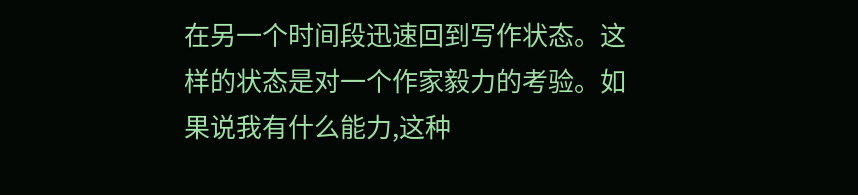在另一个时间段迅速回到写作状态。这样的状态是对一个作家毅力的考验。如果说我有什么能力,这种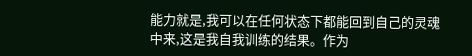能力就是,我可以在任何状态下都能回到自己的灵魂中来,这是我自我训练的结果。作为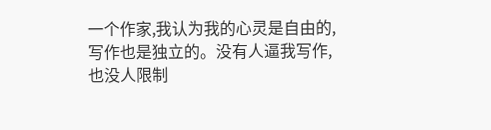一个作家,我认为我的心灵是自由的,写作也是独立的。没有人逼我写作,也没人限制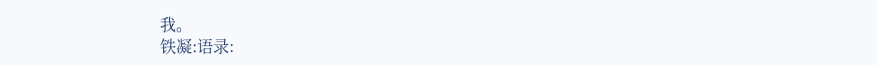我。
铁凝:语录: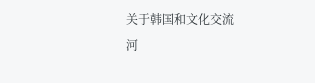关于韩国和文化交流
河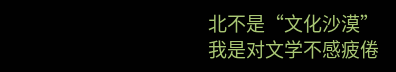北不是“文化沙漠”
我是对文学不感疲倦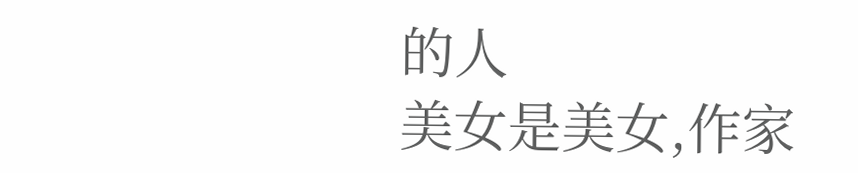的人
美女是美女,作家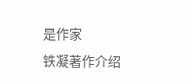是作家
铁凝著作介绍